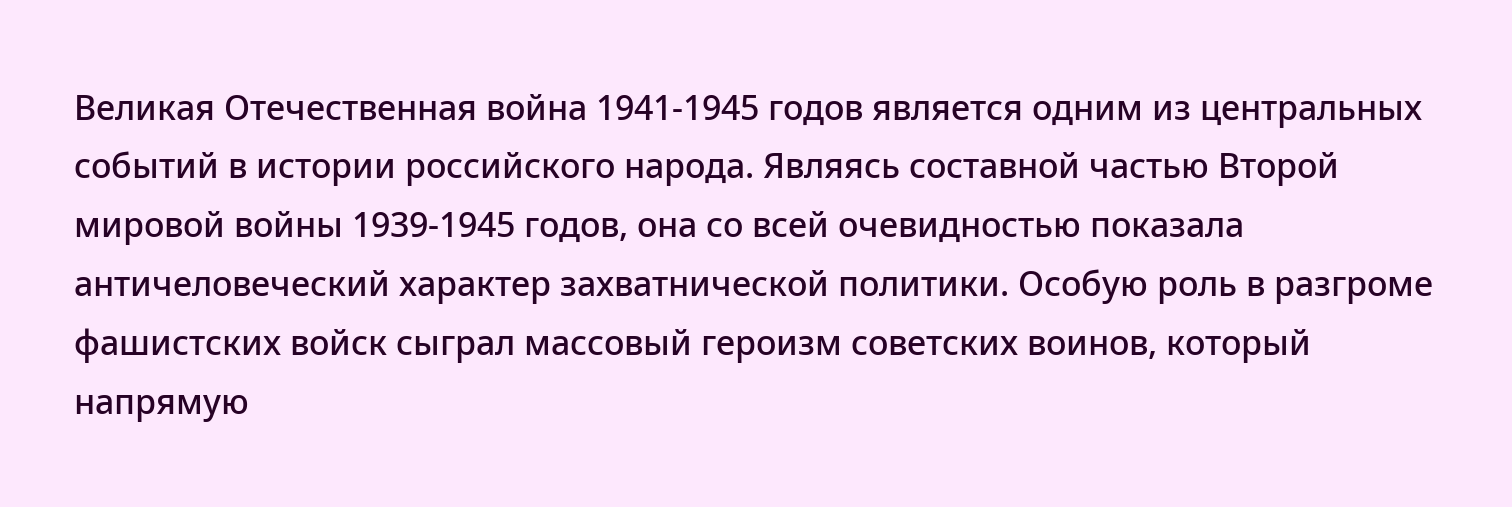Великая Отечественная война 1941-1945 годов является одним из центральных событий в истории российского народа. Являясь составной частью Второй мировой войны 1939-1945 годов, она со всей очевидностью показала античеловеческий характер захватнической политики. Особую роль в разгроме фашистских войск сыграл массовый героизм советских воинов, который напрямую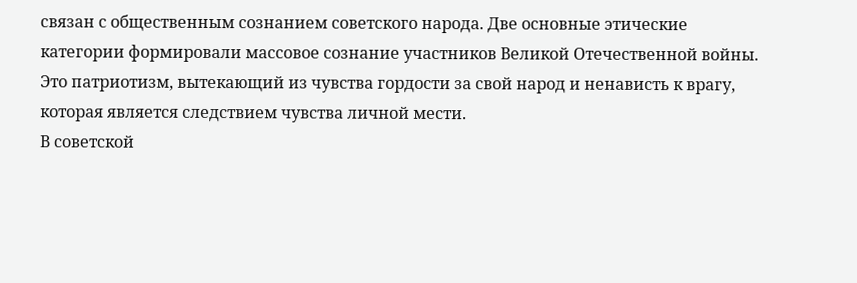связан с общественным сознанием советского народа. Две основные этические категории формировали массовое сознание участников Великой Отечественной войны. Это патриотизм, вытекающий из чувства гордости за свой народ и ненависть к врагу, которая является следствием чувства личной мести.
В советской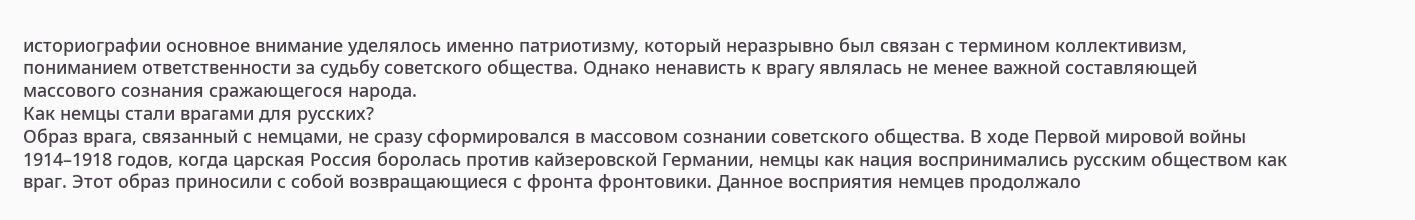историографии основное внимание уделялось именно патриотизму, который неразрывно был связан с термином коллективизм, пониманием ответственности за судьбу советского общества. Однако ненависть к врагу являлась не менее важной составляющей массового сознания сражающегося народа.
Как немцы стали врагами для русских?
Образ врага, связанный с немцами, не сразу сформировался в массовом сознании советского общества. В ходе Первой мировой войны 1914–1918 годов, когда царская Россия боролась против кайзеровской Германии, немцы как нация воспринимались русским обществом как враг. Этот образ приносили с собой возвращающиеся с фронта фронтовики. Данное восприятия немцев продолжало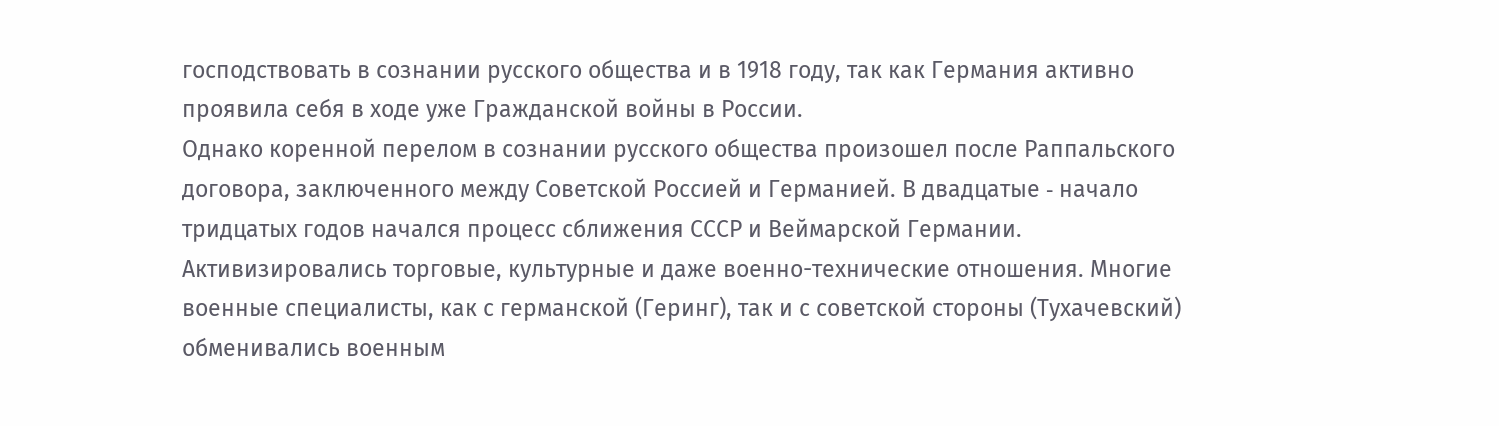господствовать в сознании русского общества и в 1918 году, так как Германия активно проявила себя в ходе уже Гражданской войны в России.
Однако коренной перелом в сознании русского общества произошел после Раппальского договора, заключенного между Советской Россией и Германией. В двадцатые ‑ начало тридцатых годов начался процесс сближения СССР и Веймарской Германии. Активизировались торговые, культурные и даже военно-технические отношения. Многие военные специалисты, как с германской (Геринг), так и с советской стороны (Тухачевский) обменивались военным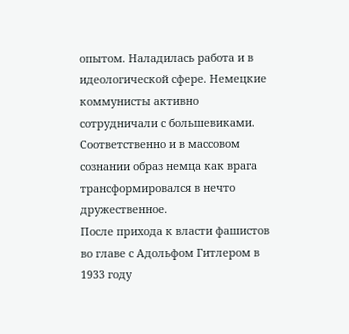опытом. Наладилась работа и в идеологической сфере. Немецкие коммунисты активно сотрудничали с большевиками. Соответственно и в массовом сознании образ немца как врага трансформировался в нечто дружественное.
После прихода к власти фашистов во главе с Адольфом Гитлером в 1933 году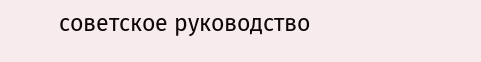советское руководство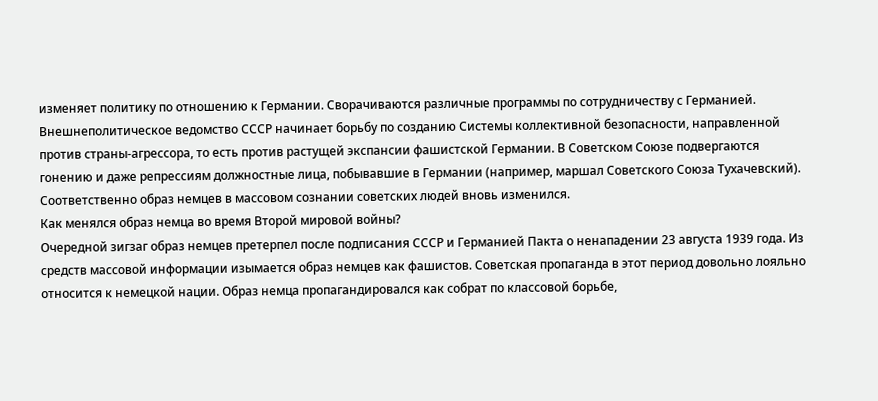изменяет политику по отношению к Германии. Сворачиваются различные программы по сотрудничеству с Германией. Внешнеполитическое ведомство СССР начинает борьбу по созданию Системы коллективной безопасности, направленной против страны-агрессора, то есть против растущей экспансии фашистской Германии. В Советском Союзе подвергаются гонению и даже репрессиям должностные лица, побывавшие в Германии (например, маршал Советского Союза Тухачевский). Соответственно образ немцев в массовом сознании советских людей вновь изменился.
Как менялся образ немца во время Второй мировой войны?
Очередной зигзаг образ немцев претерпел после подписания СССР и Германией Пакта о ненападении 23 августа 1939 года. Из средств массовой информации изымается образ немцев как фашистов. Советская пропаганда в этот период довольно лояльно относится к немецкой нации. Образ немца пропагандировался как собрат по классовой борьбе,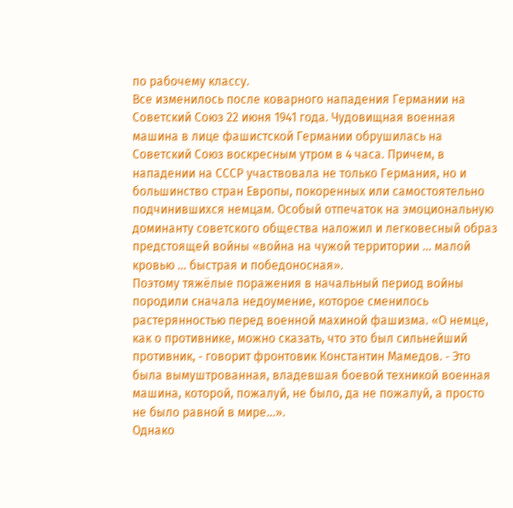по рабочему классу.
Все изменилось после коварного нападения Германии на Советский Союз 22 июня 1941 года. Чудовищная военная машина в лице фашистской Германии обрушилась на Советский Союз воскресным утром в 4 часа. Причем, в нападении на СССР участвовала не только Германия, но и большинство стран Европы, покоренных или самостоятельно подчинившихся немцам. Особый отпечаток на эмоциональную доминанту советского общества наложил и легковесный образ предстоящей войны «война на чужой территории ... малой кровью ... быстрая и победоносная».
Поэтому тяжёлые поражения в начальный период войны породили сначала недоумение, которое сменилось растерянностью перед военной махиной фашизма. «О немце, как о противнике, можно сказать, что это был сильнейший противник, ‑ говорит фронтовик Константин Мамедов. ‑ Это была вымуштрованная, владевшая боевой техникой военная машина, которой, пожалуй, не было, да не пожалуй, а просто не было равной в мире...».
Однако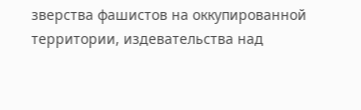зверства фашистов на оккупированной территории, издевательства над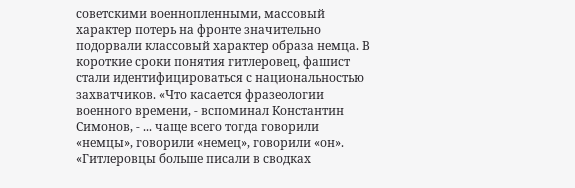советскими военнопленными, массовый характер потерь на фронте значительно подорвали классовый характер образа немца. В короткие сроки понятия гитлеровец, фашист стали идентифицироваться с национальностью захватчиков. «Что касается фразеологии военного времени, ‑ вспоминал Константин Симонов, ‑ ... чаще всего тогда говорили «немцы», говорили «немец», говорили «он». «Гитлеровцы больше писали в сводках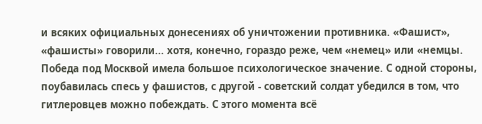и всяких официальных донесениях об уничтожении противника. «Фашист», «фашисты» говорили... хотя, конечно, гораздо реже, чем «немец» или «немцы.
Победа под Москвой имела большое психологическое значение. С одной стороны, поубавилась спесь у фашистов, с другой ‑ советский солдат убедился в том, что гитлеровцев можно побеждать. С этого момента всё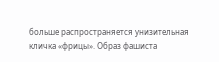больше распространяется унизительная кличка «фрицы». Образ фашиста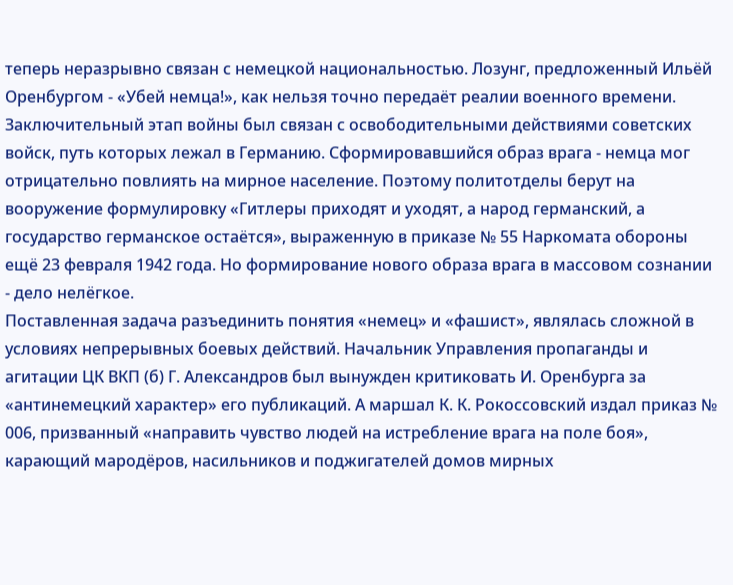теперь неразрывно связан с немецкой национальностью. Лозунг, предложенный Ильёй Оренбургом ‑ «Убей немца!», как нельзя точно передаёт реалии военного времени.
Заключительный этап войны был связан с освободительными действиями советских войск, путь которых лежал в Германию. Сформировавшийся образ врага - немца мог отрицательно повлиять на мирное население. Поэтому политотделы берут на вооружение формулировку «Гитлеры приходят и уходят, а народ германский, а государство германское остаётся», выраженную в приказе № 55 Наркомата обороны ещё 23 февраля 1942 года. Но формирование нового образа врага в массовом сознании ‑ дело нелёгкое.
Поставленная задача разъединить понятия «немец» и «фашист», являлась сложной в условиях непрерывных боевых действий. Начальник Управления пропаганды и агитации ЦК ВКП (б) Г. Александров был вынужден критиковать И. Оренбурга за «антинемецкий характер» его публикаций. А маршал К. К. Рокоссовский издал приказ № 006, призванный «направить чувство людей на истребление врага на поле боя», карающий мародёров, насильников и поджигателей домов мирных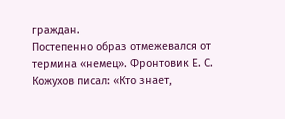граждан.
Постепенно образ отмежевался от термина «немец». Фронтовик Е. С. Кожухов писал: «Кто знает,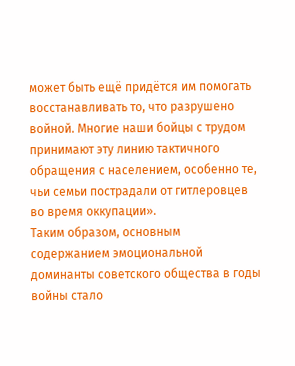может быть ещё придётся им помогать восстанавливать то, что разрушено войной. Многие наши бойцы с трудом принимают эту линию тактичного обращения с населением, особенно те, чьи семьи пострадали от гитлеровцев во время оккупации».
Таким образом, основным содержанием эмоциональной доминанты советского общества в годы войны стало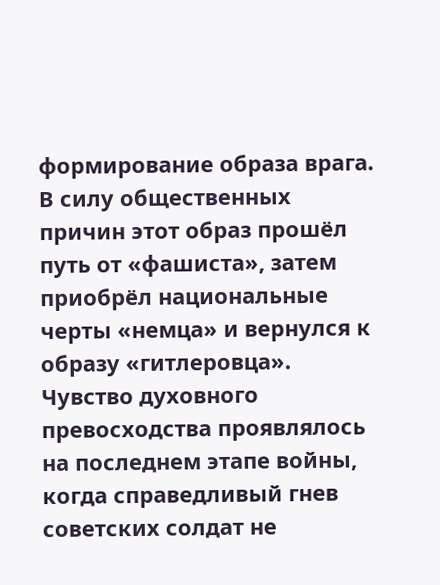формирование образа врага. В силу общественных причин этот образ прошёл путь от «фашиста», затем приобрёл национальные черты «немца» и вернулся к образу «гитлеровца». Чувство духовного превосходства проявлялось на последнем этапе войны, когда справедливый гнев советских солдат не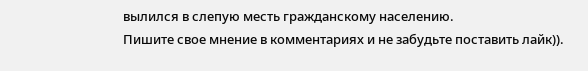вылился в слепую месть гражданскому населению.
Пишите свое мнение в комментариях и не забудьте поставить лайк)).